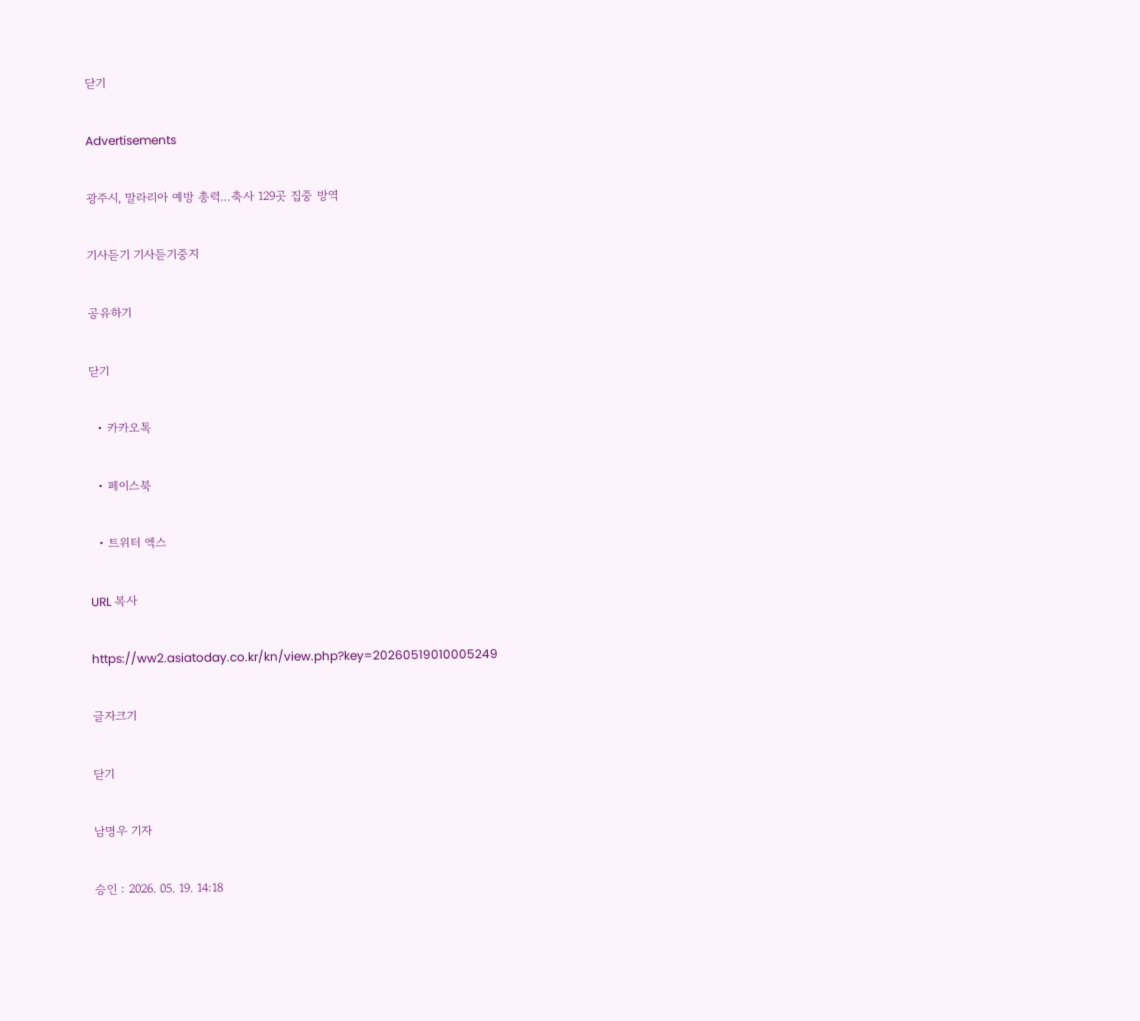닫기

Advertisements

광주시, 말라리아 예방 총력…축사 129곳 집중 방역

기사듣기 기사듣기중지

공유하기

닫기

  • 카카오톡

  • 페이스북

  • 트위터 엑스

URL 복사

https://ww2.asiatoday.co.kr/kn/view.php?key=20260519010005249

글자크기

닫기

남명우 기자

승인 : 2026. 05. 19. 14:18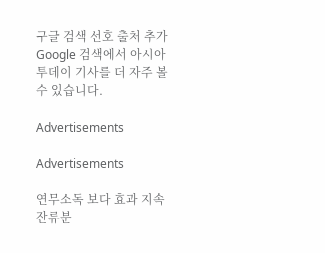구글 검색 선호 출처 추가 Google 검색에서 아시아투데이 기사를 더 자주 볼 수 있습니다.

Advertisements

Advertisements

연무소독 보다 효과 지속 잔류분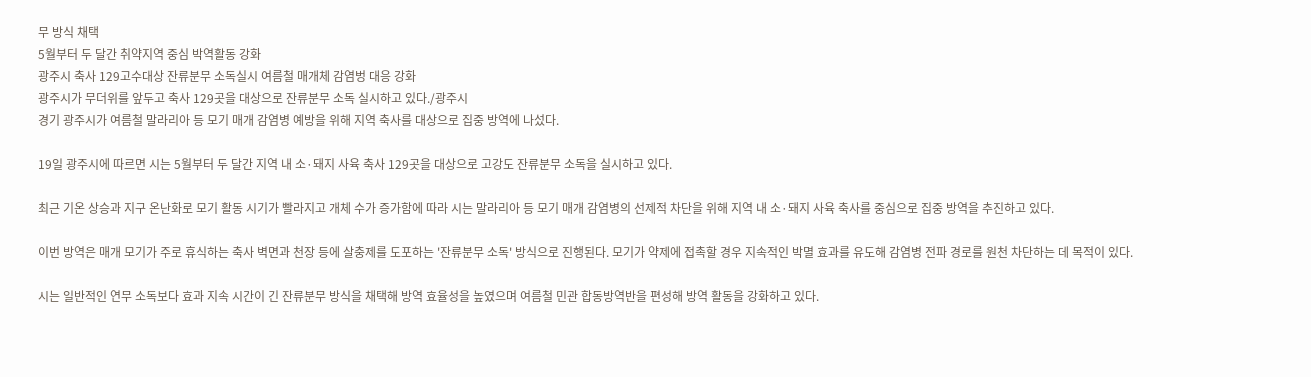무 방식 채택
5월부터 두 달간 취약지역 중심 박역활동 강화
광주시 축사 129고수대상 잔류분무 소독실시 여름철 매개체 감염벙 대응 강화
광주시가 무더위를 앞두고 축사 129곳을 대상으로 잔류분무 소독 실시하고 있다./광주시
경기 광주시가 여름철 말라리아 등 모기 매개 감염병 예방을 위해 지역 축사를 대상으로 집중 방역에 나섰다.

19일 광주시에 따르면 시는 5월부터 두 달간 지역 내 소·돼지 사육 축사 129곳을 대상으로 고강도 잔류분무 소독을 실시하고 있다.

최근 기온 상승과 지구 온난화로 모기 활동 시기가 빨라지고 개체 수가 증가함에 따라 시는 말라리아 등 모기 매개 감염병의 선제적 차단을 위해 지역 내 소·돼지 사육 축사를 중심으로 집중 방역을 추진하고 있다.

이번 방역은 매개 모기가 주로 휴식하는 축사 벽면과 천장 등에 살충제를 도포하는 '잔류분무 소독' 방식으로 진행된다. 모기가 약제에 접촉할 경우 지속적인 박멸 효과를 유도해 감염병 전파 경로를 원천 차단하는 데 목적이 있다.

시는 일반적인 연무 소독보다 효과 지속 시간이 긴 잔류분무 방식을 채택해 방역 효율성을 높였으며 여름철 민관 합동방역반을 편성해 방역 활동을 강화하고 있다.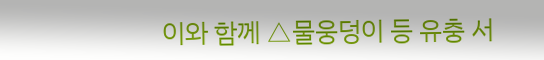이와 함께 △물웅덩이 등 유충 서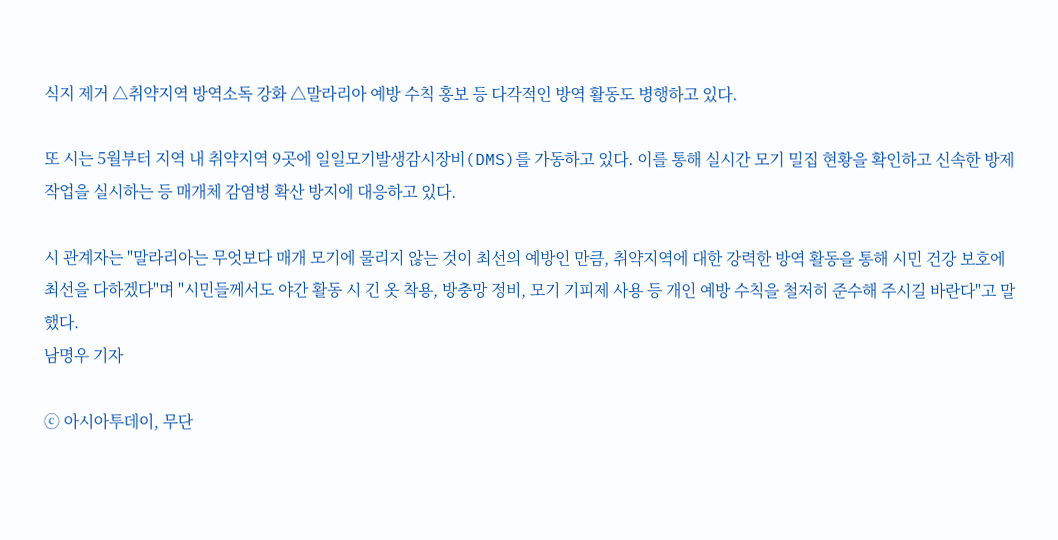식지 제거 △취약지역 방역소독 강화 △말라리아 예방 수칙 홍보 등 다각적인 방역 활동도 병행하고 있다.

또 시는 5월부터 지역 내 취약지역 9곳에 일일모기발생감시장비(DMS)를 가동하고 있다. 이를 통해 실시간 모기 밀집 현황을 확인하고 신속한 방제 작업을 실시하는 등 매개체 감염병 확산 방지에 대응하고 있다.

시 관계자는 "말라리아는 무엇보다 매개 모기에 물리지 않는 것이 최선의 예방인 만큼, 취약지역에 대한 강력한 방역 활동을 통해 시민 건강 보호에 최선을 다하겠다"며 "시민들께서도 야간 활동 시 긴 옷 착용, 방충망 정비, 모기 기피제 사용 등 개인 예방 수칙을 철저히 준수해 주시길 바란다"고 말했다.
남명우 기자

ⓒ 아시아투데이, 무단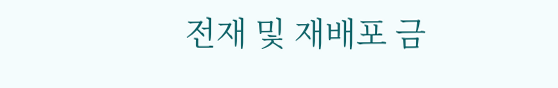전재 및 재배포 금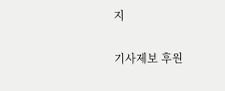지

기사제보 후원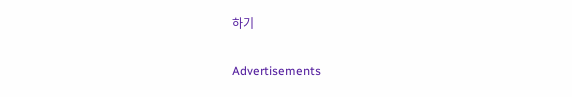하기

Advertisements